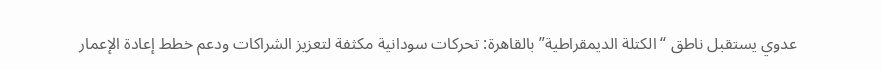عدوي يستقبل ناطق “الكتلة الديمقراطية” بالقاهرة: تحركات سودانية مكثفة لتعزيز الشراكات ودعم خطط إعادة الإعمار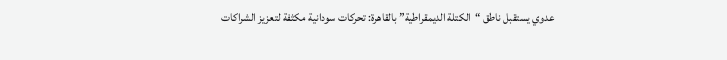عدوي يستقبل ناطق “الكتلة الديمقراطية” بالقاهرة: تحركات سودانية مكثفة لتعزيز الشراكات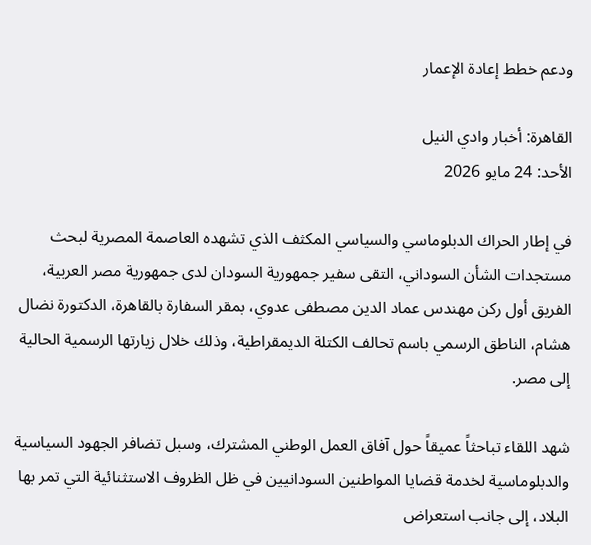ودعم خطط إعادة الإعمار

القاهرة: أخبار وادي النيل
الأحد: 24 مايو 2026

في إطار الحراك الدبلوماسي والسياسي المكثف الذي تشهده العاصمة المصرية لبحث مستجدات الشأن السوداني، التقى سفير جمهورية السودان لدى جمهورية مصر العربية، الفريق أول ركن مهندس عماد الدين مصطفى عدوي، بمقر السفارة بالقاهرة، الدكتورة نضال هشام، الناطق الرسمي باسم تحالف الكتلة الديمقراطية، وذلك خلال زيارتها الرسمية الحالية إلى مصر.

شهد اللقاء تباحثاً عميقاً حول آفاق العمل الوطني المشترك، وسبل تضافر الجهود السياسية والدبلوماسية لخدمة قضايا المواطنين السودانيين في ظل الظروف الاستثنائية التي تمر بها البلاد، إلى جانب استعراض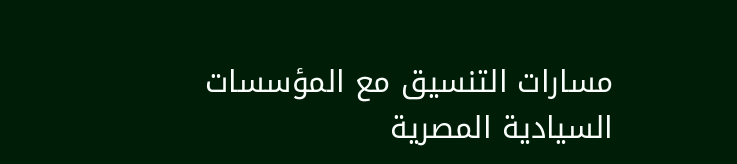مسارات التنسيق مع المؤسسات السيادية المصرية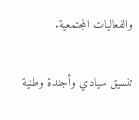والفعاليات المجتمعية.

تنسيق سيادي وأجندة وطنية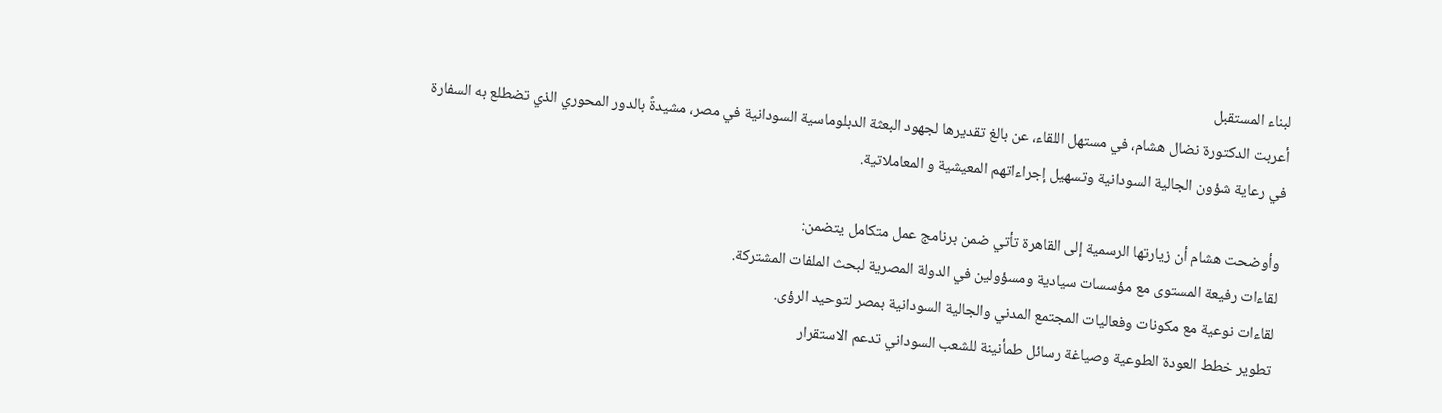لبناء المستقبل
أعربت الدكتورة نضال هشام، في مستهل اللقاء، عن بالغ تقديرها لجهود البعثة الدبلوماسية السودانية في مصر، مشيدةً بالدور المحوري الذي تضطلع به السفارة في رعاية شؤون الجالية السودانية وتسهيل إجراءاتهم المعيشية و المعاملاتية.

وأوضحت هشام أن زيارتها الرسمية إلى القاهرة تأتي ضمن برنامج عمل متكامل يتضمن:
لقاءات رفيعة المستوى مع مؤسسات سيادية ومسؤولين في الدولة المصرية لبحث الملفات المشتركة.
لقاءات نوعية مع مكونات وفعاليات المجتمع المدني والجالية السودانية بمصر لتوحيد الرؤى.
تطوير خطط العودة الطوعية وصياغة رسائل طمأنينة للشعب السوداني تدعم الاستقرار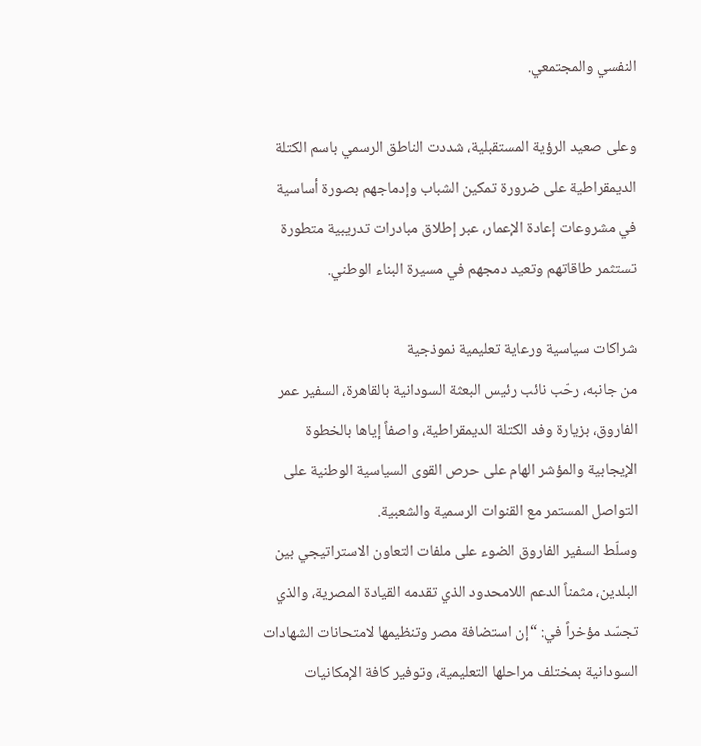النفسي والمجتمعي.

وعلى صعيد الرؤية المستقبلية، شددت الناطق الرسمي باسم الكتلة الديمقراطية على ضرورة تمكين الشباب وإدماجهم بصورة أساسية في مشروعات إعادة الإعمار، عبر إطلاق مبادرات تدريبية متطورة تستثمر طاقاتهم وتعيد دمجهم في مسيرة البناء الوطني.

شراكات سياسية ورعاية تعليمية نموذجية
من جانبه، رحّب نائب رئيس البعثة السودانية بالقاهرة، السفير عمر الفاروق، بزيارة وفد الكتلة الديمقراطية، واصفاً إياها بالخطوة الإيجابية والمؤشر الهام على حرص القوى السياسية الوطنية على التواصل المستمر مع القنوات الرسمية والشعبية.
وسلّط السفير الفاروق الضوء على ملفات التعاون الاستراتيجي بين البلدين، مثمناً الدعم اللامحدود الذي تقدمه القيادة المصرية، والذي تجسّد مؤخراً في: “إن استضافة مصر وتنظيمها لامتحانات الشهادات السودانية بمختلف مراحلها التعليمية، وتوفير كافة الإمكانيات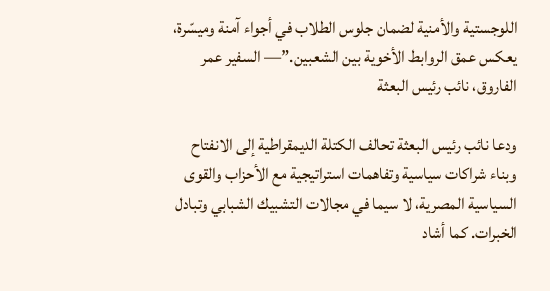اللوجستية والأمنية لضمان جلوس الطلاب في أجواء آمنة وميسّرة، يعكس عمق الروابط الأخوية بين الشعبين.”— السفير عمر الفاروق، نائب رئيس البعثة

ودعا نائب رئيس البعثة تحالف الكتلة الديمقراطية إلى الانفتاح وبناء شراكات سياسية وتفاهمات استراتيجية مع الأحزاب والقوى السياسية المصرية، لا سيما في مجالات التشبيك الشبابي وتبادل الخبرات. كما أشاد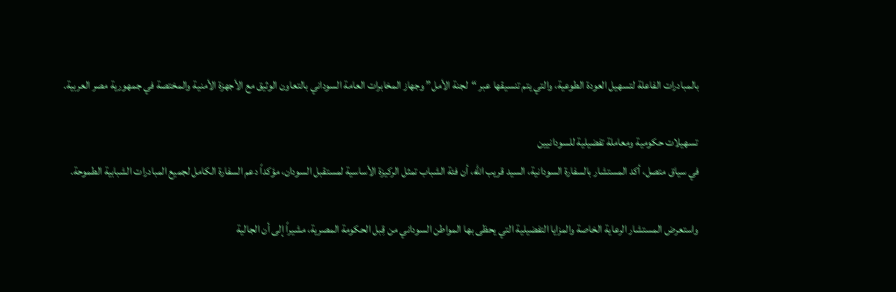بالمبادرات الفاعلة لتسهيل العودة الطوعية، والتي يتم تنسيقها عبر “لجنة الأمل” وجهاز المخابرات العامة السوداني بالتعاون الوثيق مع الأجهزة الأمنية والمختصة في جمهورية مصر العربية.

تسهيلات حكومية ومعاملة تفضيلية للسودانيين
في سياق متصل، أكد المستشار بالسفارة السودانية، السيد قريب الله، أن فئة الشباب تمثل الركيزة الأساسية لمستقبل السودان، مؤكداً دعم السفارة الكامل لجميع المبادرات الشبابية الطموحة.

واستعرض المستشار الرعاية الخاصة والمزايا التفضيلية التي يحظى بها المواطن السوداني من قِبل الحكومة المصرية، مشيراً إلى أن الجالية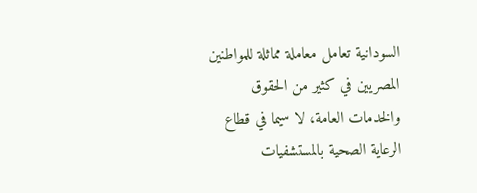السودانية تعامل معاملة مماثلة للمواطنين المصريين في كثير من الحقوق والخدمات العامة، لا سيما في قطاع الرعاية الصحية بالمستشفيات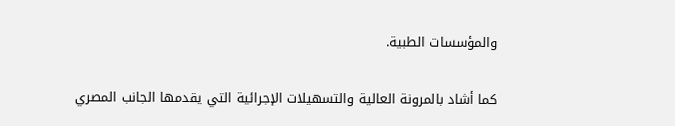والمؤسسات الطبية.

كما أشاد بالمرونة العالية والتسهيلات الإجرائية التي يقدمها الجانب المصري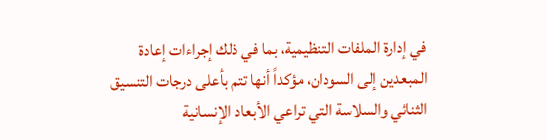في إدارة الملفات التنظيمية، بما في ذلك إجراءات إعادة المبعدين إلى السودان، مؤكداً أنها تتم بأعلى درجات التنسيق الثنائي والسلاسة التي تراعي الأبعاد الإنسانية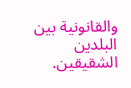والقانونية بين البلدين الشقيقين.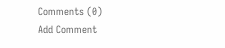Comments (0)
Add Comment